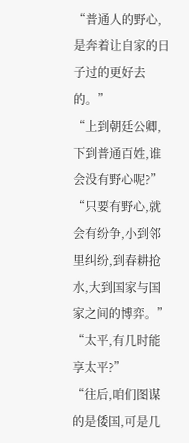“普通人的野心,是奔着让自家的日子过的更好去的。”
“上到朝廷公卿,下到普通百姓,谁会没有野心呢?”
“只要有野心,就会有纷争,小到邻里纠纷,到春耕抢水,大到国家与国家之间的博弈。”
“太平,有几时能享太平?”
“往后,咱们图谋的是倭国,可是几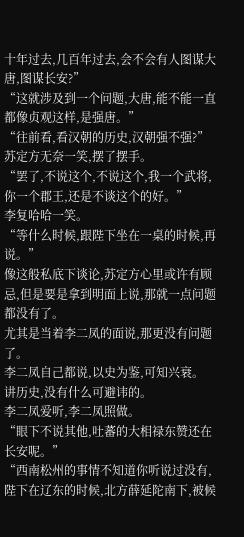十年过去,几百年过去,会不会有人图谋大唐,图谋长安?”
“这就涉及到一个问题,大唐,能不能一直都像贞观这样,是强唐。”
“往前看,看汉朝的历史,汉朝强不强?”
苏定方无奈一笑,摆了摆手。
“罢了,不说这个,不说这个,我一个武将,你一个郡王,还是不谈这个的好。”
李复哈哈一笑。
“等什么时候,跟陛下坐在一桌的时候,再说。”
像这般私底下谈论,苏定方心里或许有顾忌,但是要是拿到明面上说,那就一点问题都没有了。
尤其是当着李二凤的面说,那更没有问题了。
李二凤自己都说,以史为鉴,可知兴衰。
讲历史,没有什么可避讳的。
李二凤爱听,李二凤照做。
“眼下不说其他,吐蕃的大相禄东赞还在长安呢。”
“西南松州的事情不知道你听说过没有,陛下在辽东的时候,北方薛延陀南下,被候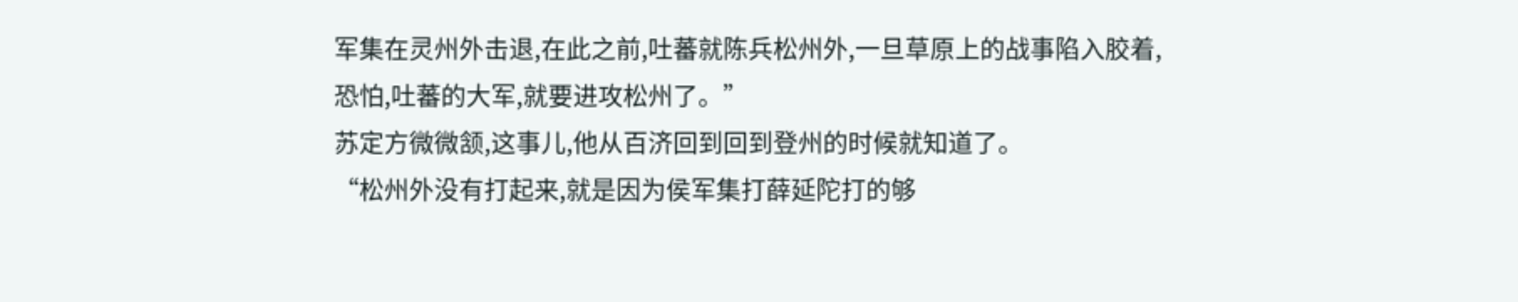军集在灵州外击退,在此之前,吐蕃就陈兵松州外,一旦草原上的战事陷入胶着,恐怕,吐蕃的大军,就要进攻松州了。”
苏定方微微颔,这事儿,他从百济回到回到登州的时候就知道了。
“松州外没有打起来,就是因为侯军集打薛延陀打的够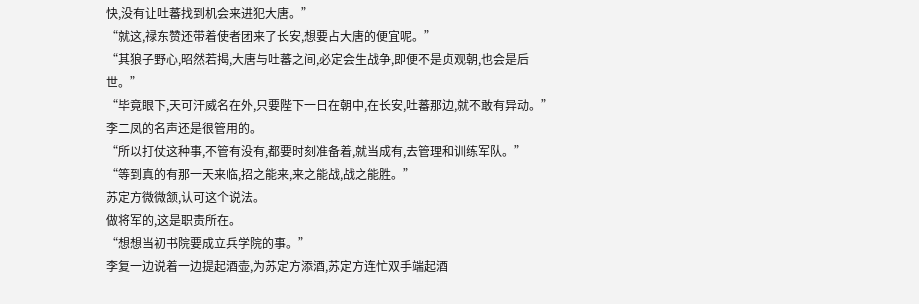快,没有让吐蕃找到机会来进犯大唐。”
“就这,禄东赞还带着使者团来了长安,想要占大唐的便宜呢。”
“其狼子野心,昭然若揭,大唐与吐蕃之间,必定会生战争,即便不是贞观朝,也会是后世。”
“毕竟眼下,天可汗威名在外,只要陛下一日在朝中,在长安,吐蕃那边,就不敢有异动。”
李二凤的名声还是很管用的。
“所以打仗这种事,不管有没有,都要时刻准备着,就当成有,去管理和训练军队。”
“等到真的有那一天来临,招之能来,来之能战,战之能胜。”
苏定方微微颔,认可这个说法。
做将军的,这是职责所在。
“想想当初书院要成立兵学院的事。”
李复一边说着一边提起酒壶,为苏定方添酒,苏定方连忙双手端起酒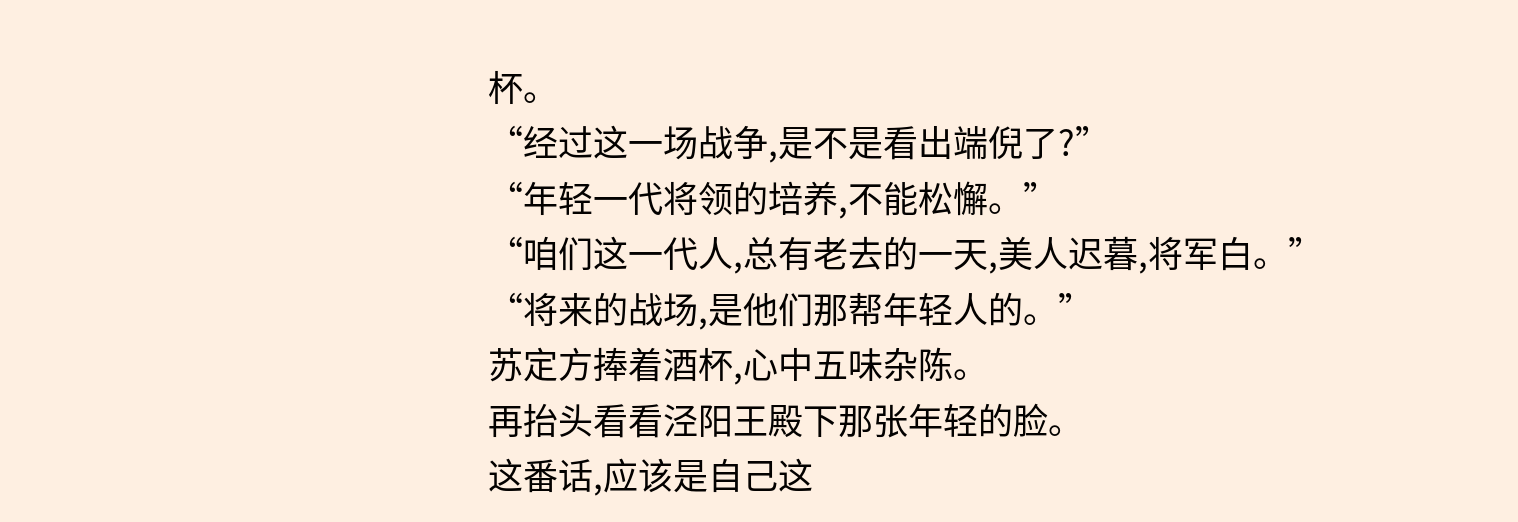杯。
“经过这一场战争,是不是看出端倪了?”
“年轻一代将领的培养,不能松懈。”
“咱们这一代人,总有老去的一天,美人迟暮,将军白。”
“将来的战场,是他们那帮年轻人的。”
苏定方捧着酒杯,心中五味杂陈。
再抬头看看泾阳王殿下那张年轻的脸。
这番话,应该是自己这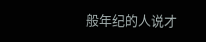般年纪的人说才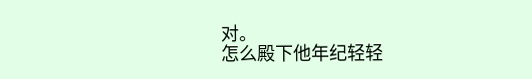对。
怎么殿下他年纪轻轻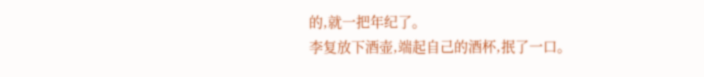的,就一把年纪了。
李复放下酒壶,端起自己的酒杯,抿了一口。